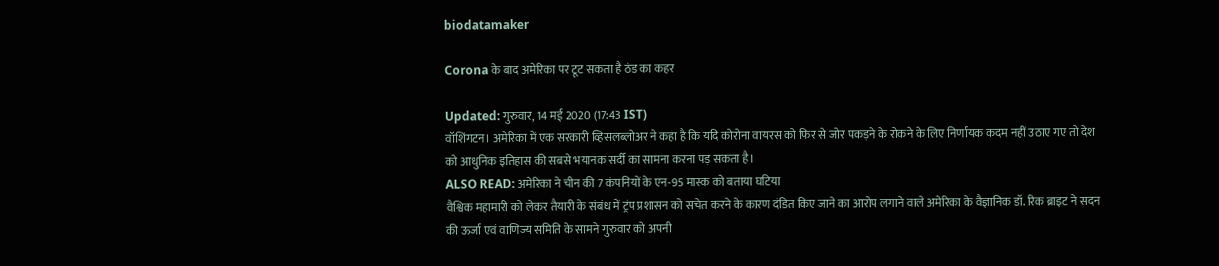biodatamaker

Corona के बाद अमेरिका पर टूट सकता है ठंड का कहर

Updated: गुरुवार, 14 मई 2020 (17:43 IST)
वॉशिंगटन। अमेरिका में एक सरकारी व्हिसलब्लोअर ने कहा है कि यदि कोरोना वायरस को फिर से जोर पकड़ने के रोकने के लिए निर्णायक कदम नहीं उठाए गए तो देश को आधुनिक इतिहास की सबसे भयानक सर्दी का सामना करना पड़ सकता है।
ALSO READ: अमेरिका ने चीन की 7 कंपनियों के एन-95 मास्क को बताया घटिया
वैश्विक महामारी को लेकर तैयारी के संबंध में ट्रंप प्रशासन को सचेत करने के कारण दंडित किए जाने का आरोप लगाने वाले अमेरिका के वैज्ञानिक डॉ. रिक ब्राइट ने सदन की ऊर्जा एवं वाणिज्य समिति के सामने गुरुवार को अपनी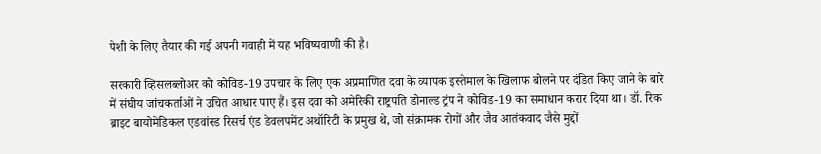पेशी के लिए तैयार की गई अपनी गवाही में यह भविष्यवाणी की है।

सरकारी व्हिसलब्लोअर को कोविड-19 उपचार के लिए एक अप्रमाणित दवा के व्यापक इस्तेमाल के खिलाफ बोलने पर दंडित किए जाने के बारे में संघीय जांचकर्ताओं ने उचित आधार पाए हैं। इस दवा को अमेरिकी राष्ट्रपति डोनाल्ड ट्रंप ने कोविड-19 का समाधान करार दिया था। डॉ. रिक ब्राइट बायोमेडिकल एडवांस्ड रिसर्च एंड डेवलपमेंट अथॉरिटी के प्रमुख थे, जो संक्रामक रोगों और जैव आतंकवाद जैसे मुद्दों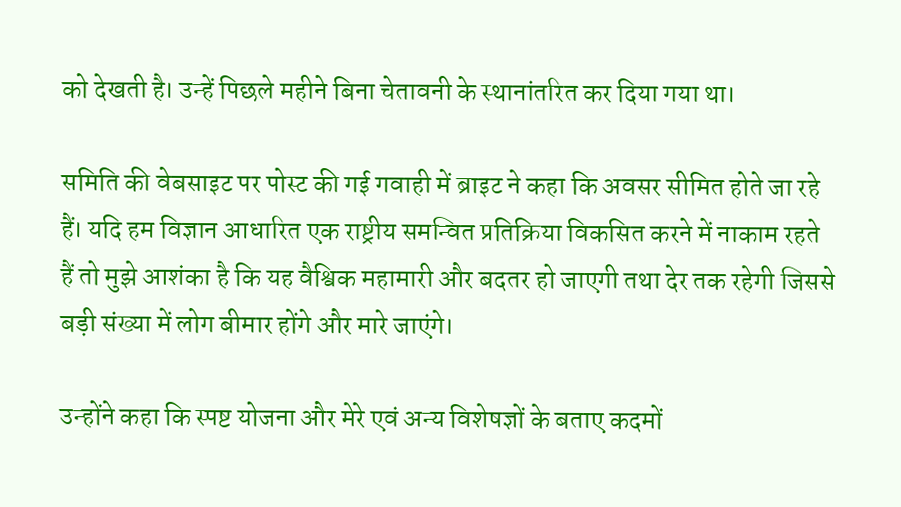को देखती है। उन्हें पिछले महीने बिना चेतावनी के स्थानांतरित कर दिया गया था।

समिति की वेबसाइट पर पोस्ट की गई गवाही में ब्राइट ने कहा कि अवसर सीमित होते जा रहे हैं। यदि हम विज्ञान आधारित एक राष्ट्रीय समन्वित प्रतिक्रिया विकसित करने में नाकाम रहते हैं तो मुझे आशंका है कि यह वैश्विक महामारी और बदतर हो जाएगी तथा देर तक रहेगी जिससे बड़ी संख्या में लोग बीमार होंगे और मारे जाएंगे।

उन्होंने कहा कि स्पष्ट योजना और मेरे एवं अन्य विशेषज्ञों के बताए कदमों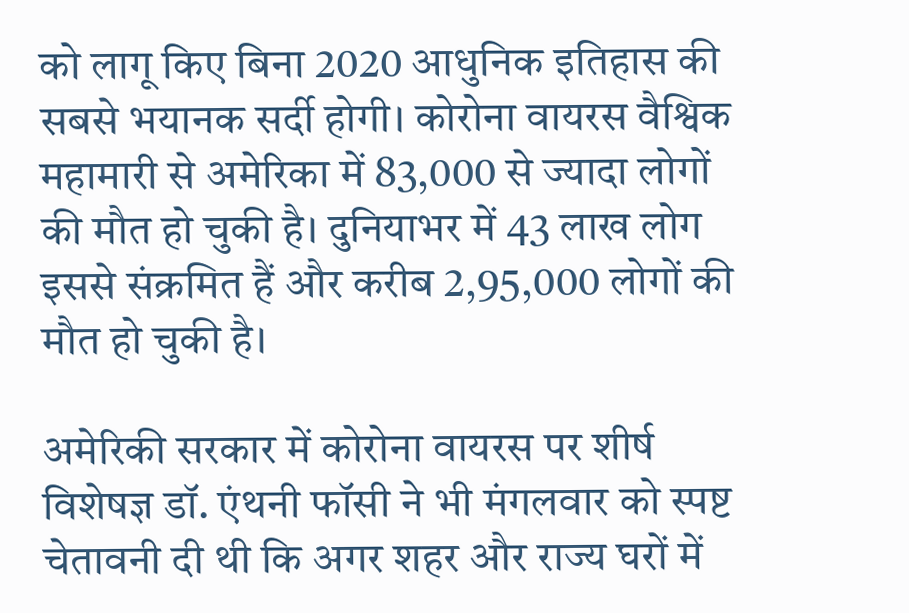को लागू किए बिना 2020 आधुनिक इतिहास की सबसे भयानक सर्दी होगी। कोरोना वायरस वैश्विक महामारी से अमेरिका में 83,000 से ज्यादा लोगों की मौत हो चुकी है। दुनियाभर में 43 लाख लोग इससे संक्रमित हैं और करीब 2,95,000 लोगों की मौत हो चुकी है।

अमेरिकी सरकार में कोरोना वायरस पर शीर्ष विशेषज्ञ डॉ. एंथनी फॉसी ने भी मंगलवार को स्पष्ट चेतावनी दी थी कि अगर शहर और राज्य घरों में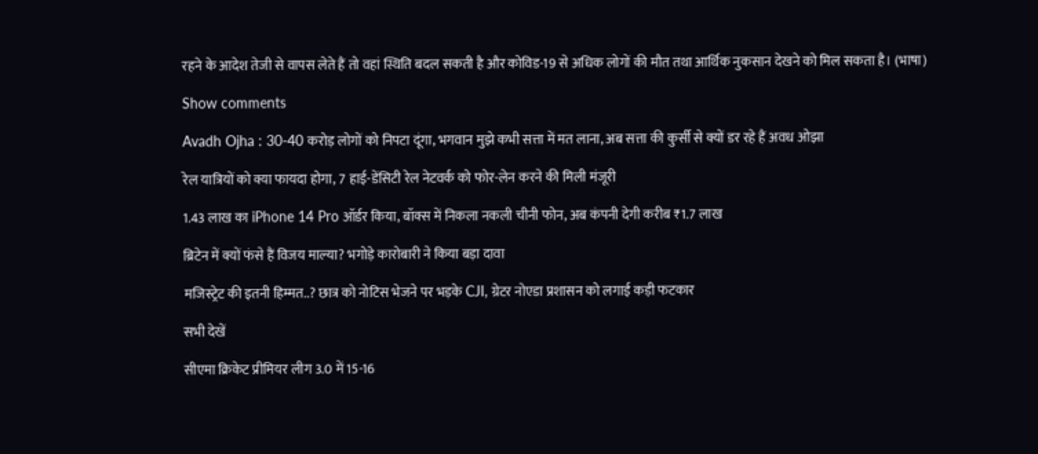रहने के आदेश तेजी से वापस लेते हैं तो वहां स्थिति बदल सकती है और कोविड-19 से अधिक लोगों की मौत तथा आर्थिक नुकसान देखने को मिल सकता है। (भाषा)

Show comments

Avadh Ojha : 30-40 करोड़ लोगों को निपटा दूंगा, भगवान मुझे कभी सत्ता में मत लाना, अब सत्ता की कुर्सी से क्यों डर रहे हैं अवध ओझा

रेल यात्रियों को क्या फायदा होगा, 7 हाई-डेंसिटी रेल नेटवर्क को फोर-लेन करने की मिली मंजूरी

1.43 लाख का iPhone 14 Pro ऑर्डर किया, बॉक्स में निकला नकली चीनी फोन, अब कंपनी देगी करीब ₹1.7 लाख

ब्रिटेन में क्यों फंसे हैं विजय माल्या? भगोड़े कारोबारी ने किया बड़ा दावा

मजिस्ट्रेट की इतनी हिम्मत..? छात्र को नोटिस भेजने पर भड़के CJI, ग्रेटर नोएडा प्रशासन को लगाई कड़ी फटकार

सभी देखें

सीएमा क्रिकेट प्रीमियर लीग 3.0 में 15-16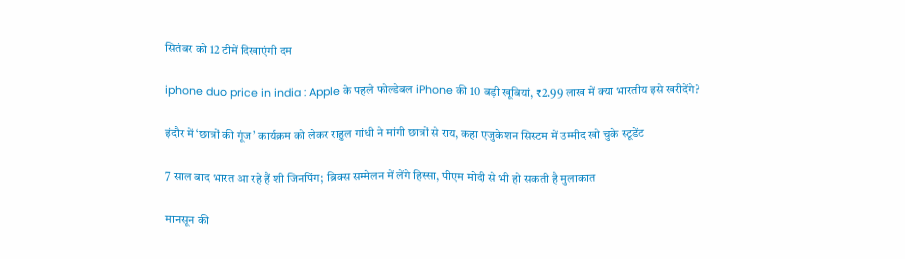सितंबर को 12 टीमें दिखाएंगी दम

iphone duo price in india : Apple के पहले फोल्डेबल iPhone की 10 बड़ी खूबियां, ₹2.99 लाख में क्या भारतीय इसे खरीदेंगे?

इंदौर में ‘छात्रों की गूंज’ कार्यक्रम को लेकर राहुल गांधी ने मांगी छात्रों से राय, कहा एजुकेशन सिस्टम में उम्मीद खो चुके स्टूडेंट

7 साल बाद भारत आ रहे हैं शी जिनपिंग; ब्रिक्स सम्मेलन में लेंगे हिस्सा, पीएम मोदी से भी हो सकती है मुलाकात

मानसून की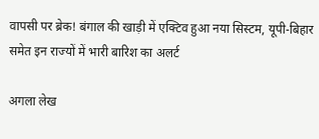वापसी पर ब्रेक! बंगाल की खाड़ी में एक्टिव हुआ नया सिस्टम, यूपी-बिहार समेत इन राज्यों में भारी बारिश का अलर्ट

अगला लेख